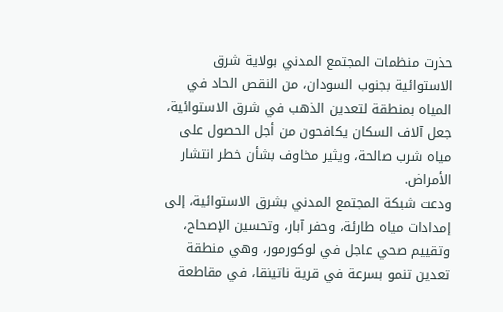حذرت منظمات المجتمع المدني بولاية شرق الاستوائية بجنوب السودان، من النقص الحاد في المياه بمنطقة لتعدين الذهب في شرق الاستوائية، جعل آلاف السكان يكافحون من أجل الحصول على مياه شرب صالحة، ويثير مخاوف بشأن خطر انتشار الأمراض.
ودعت شبكة المجتمع المدني بشرق الاستوائية، إلى إمدادات مياه طارئة، وحفر آبار، وتحسين الإصحاح، وتقييم صحي عاجل في لوكورمور، وهي منطقة تعدين تنمو بسرعة في قرية ناتينقا، في مقاطعة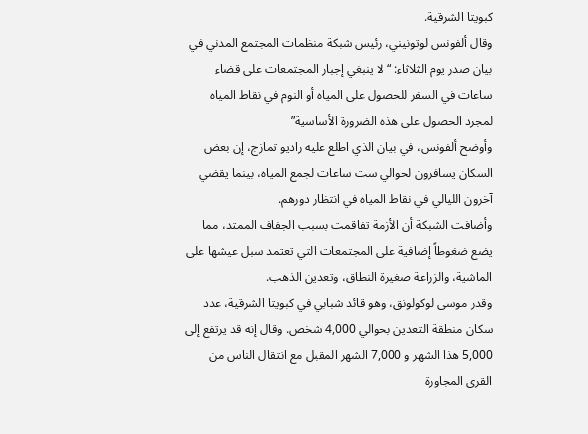كبويتا الشرقية.
وقال ألفونس لوتونيني، رئيس شبكة منظمات المجتمع المدني في بيان صدر يوم الثلاثاء: “لا ينبغي إجبار المجتمعات على قضاء ساعات في السفر للحصول على المياه أو النوم في نقاط المياه لمجرد الحصول على هذه الضرورة الأساسية”
وأوضح ألفونس، في بيان الذي اطلع عليه راديو تمازج، إن بعض السكان يسافرون لحوالي ست ساعات لجمع المياه، بينما يقضي آخرون الليالي في نقاط المياه في انتظار دورهم.
وأضافت الشبكة أن الأزمة تفاقمت بسبب الجفاف الممتد، مما يضع ضغوطاً إضافية على المجتمعات التي تعتمد سبل عيشها على الماشية، والزراعة صغيرة النطاق، وتعدين الذهب.
وقدر موسى لوكولونق، وهو قائد شبابي في كبويتا الشرقية، عدد سكان منطقة التعدين بحوالي 4,000 شخص. وقال إنه قد يرتفع إلى 5,000 هذا الشهر و 7,000 الشهر المقبل مع انتقال الناس من القرى المجاورة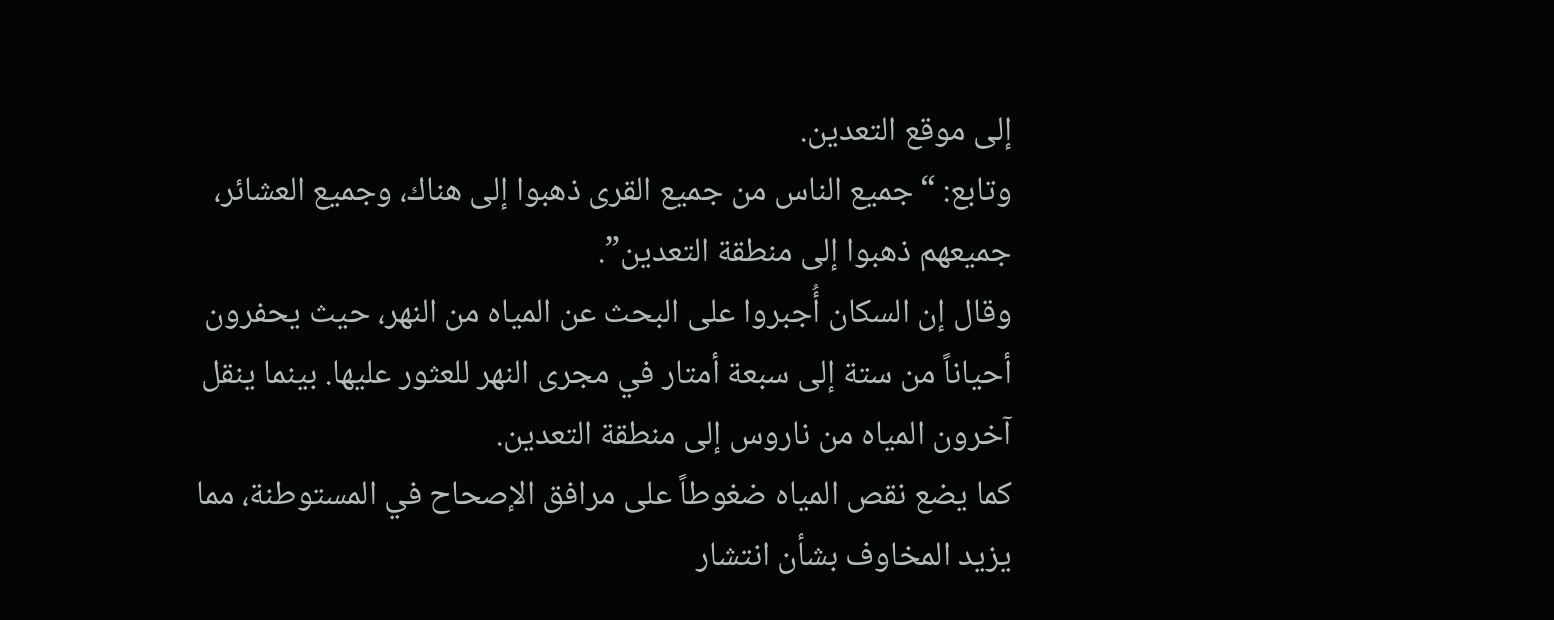إلى موقع التعدين.
وتابع: “جميع الناس من جميع القرى ذهبوا إلى هناك، وجميع العشائر، جميعهم ذهبوا إلى منطقة التعدين”.
وقال إن السكان أُجبروا على البحث عن المياه من النهر، حيث يحفرون أحياناً من ستة إلى سبعة أمتار في مجرى النهر للعثور عليها. بينما ينقل آخرون المياه من ناروس إلى منطقة التعدين.
كما يضع نقص المياه ضغوطاً على مرافق الإصحاح في المستوطنة، مما يزيد المخاوف بشأن انتشار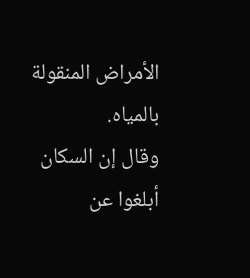الأمراض المنقولة بالمياه.
وقال إن السكان أبلغوا عن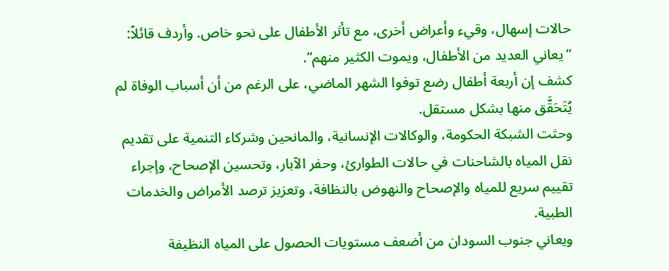حالات إسهال، وقيء وأعراض أخرى، مع تأثر الأطفال على نحو خاص. وأردف قائلاً: “يعاني العديد من الأطفال، ويموت الكثير منهم”.
كشف إن أربعة أطفال رضع توفوا الشهر الماضي، على الرغم من أن أسباب الوفاة لم يُتَحَقَّق منها بشكل مستقل.
وحثت الشبكة الحكومة، والوكالات الإنسانية، والمانحين وشركاء التنمية على تقديم نقل المياه بالشاحنات في حالات الطوارئ، وحفر الآبار، وتحسين الإصحاح، وإجراء تقييم سريع للمياه والإصحاح والنهوض بالنظافة، وتعزيز ترصد الأمراض والخدمات الطبية.
ويعاني جنوب السودان من أضعف مستويات الحصول على المياه النظيفة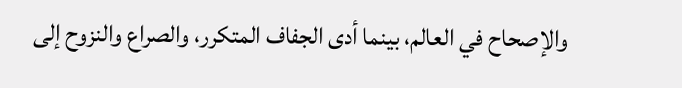والإصحاح في العالم، بينما أدى الجفاف المتكرر، والصراع والنزوح إلى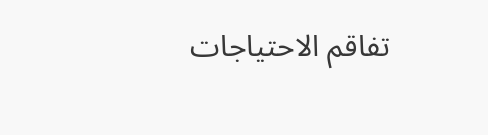تفاقم الاحتياجات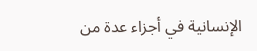الإنسانية في أجزاء عدة من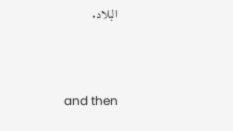البلاد.




and then